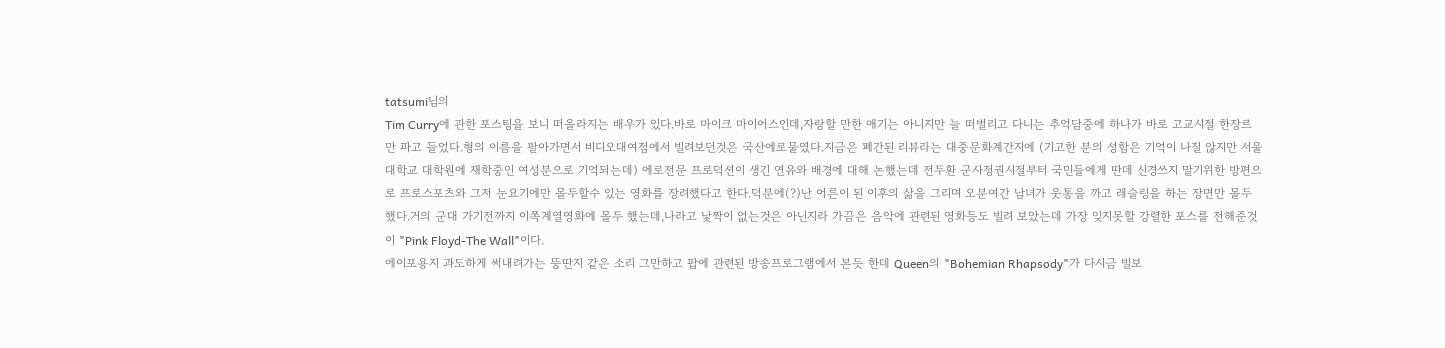tatsumi님의
Tim Curry에 관한 포스팅을 보니 떠올라지는 배우가 있다.바로 마이크 마이어스인데,자랑할 만한 애기는 아니지만 늘 떠벌리고 다니는 추억담중에 하나가 바로 고교시절 한장르만 파고 들었다.형의 이름을 팔아가면서 비디오대여점에서 빌려보던것은 국산에로물였다.지금은 폐간된 리뷰라는 대중문화계간지에 (기고한 분의 성함은 기억이 나질 않지만 서울대학교 대학원에 재학중인 여성분으로 기억되는데) 에로전문 프로덕션이 생긴 연유와 배경에 대해 논했는데 전두환 군사정권시절부터 국민들에게 딴데 신경쓰지 말기위한 방편으로 프로스포츠와 그저 눈요기에만 몰두할수 있는 영화를 장려했다고 한다.덕분에(?)난 어른이 된 이후의 삶을 그리며 오분여간 남녀가 웃통을 까고 레슬링을 하는 장면만 몰두 했다.거의 군대 가기전까지 이쪽계열영화에 몰두 했는데,나라고 낯짝이 없는것은 아닌지라 가끔은 음악에 관련된 영화등도 빌려 보았는데 가장 잊지못할 강렬한 포스를 전해준것이 "Pink Floyd-The Wall"이다.
에이포용지 과도하게 써내려가는 뚱딴지 같은 소리 그만하고 팝에 관련된 방송프로그램에서 본듯 한데 Queen의 "Bohemian Rhapsody"가 다시금 빌보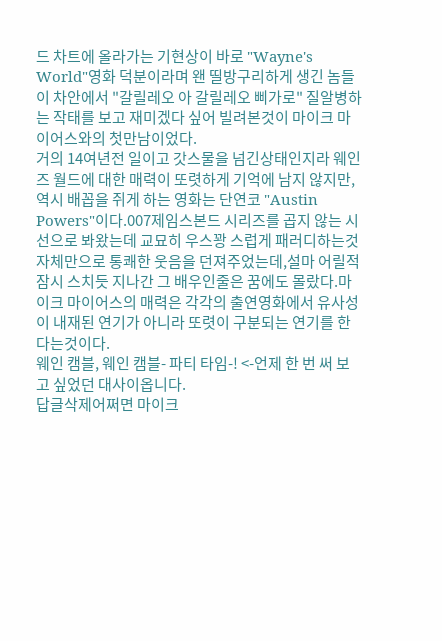드 차트에 올라가는 기현상이 바로 "Wayne's World"영화 덕분이라며 왠 띨방구리하게 생긴 놈들이 차안에서 "갈릴레오 아 갈릴레오 삐가로" 질알병하는 작태를 보고 재미겠다 싶어 빌려본것이 마이크 마이어스와의 첫만남이었다.
거의 14여년전 일이고 갓스물을 넘긴상태인지라 웨인즈 월드에 대한 매력이 또렷하게 기억에 남지 않지만,역시 배꼽을 쥐게 하는 영화는 단연코 "Austin Powers"이다.007제임스본드 시리즈를 곱지 않는 시선으로 봐왔는데 교묘히 우스꽝 스럽게 패러디하는것 자체만으로 통쾌한 웃음을 던져주었는데,설마 어릴적 잠시 스치듯 지나간 그 배우인줄은 꿈에도 몰랐다.마이크 마이어스의 매력은 각각의 출연영화에서 유사성이 내재된 연기가 아니라 또렷이 구분되는 연기를 한다는것이다.
웨인 캠블, 웨인 캠블- 파티 타임-! <-언제 한 번 써 보고 싶었던 대사이옵니다.
답글삭제어쩌면 마이크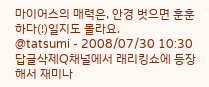마이어스의 매력은, 안경 벗으면 훈훈하다(!)일지도 몰라요.
@tatsumi - 2008/07/30 10:30
답글삭제Q채널에서 래리킹쇼에 등장해서 재미나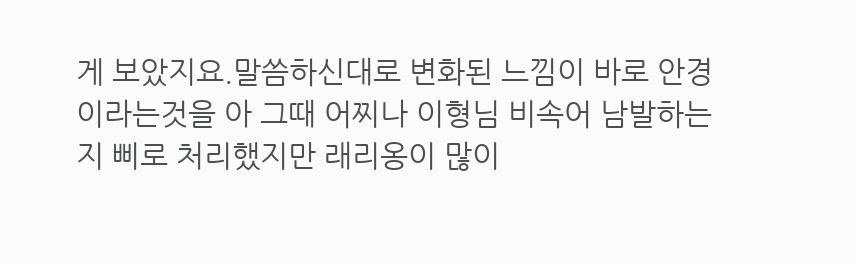게 보았지요.말씀하신대로 변화된 느낌이 바로 안경이라는것을 아 그때 어찌나 이형님 비속어 남발하는지 삐로 처리했지만 래리옹이 많이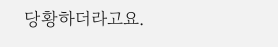당황하더라고요.